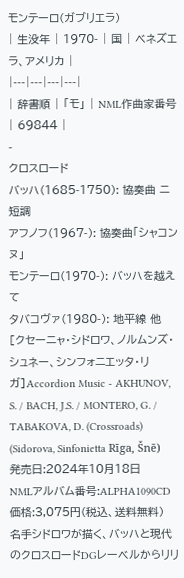モンテーロ(ガブリエラ)
| 生没年 | 1970- | 国 | ベネズエラ、アメリカ |
|---|---|---|---|
| 辞書順 | 「モ」 | NML作曲家番号 | 69844 |
-
クロスロード
バッハ(1685-1750): 協奏曲 ニ短調
アフノフ(1967-): 協奏曲「シャコンヌ」
モンテーロ(1970-): バッハを越えて
タバコヴァ(1980-): 地平線 他 [クセーニャ・シドロワ、ノルムンズ・シュネー、シンフォニエッタ・リガ]Accordion Music - AKHUNOV, S. / BACH, J.S. / MONTERO, G. / TABAKOVA, D. (Crossroads) (Sidorova, Sinfonietta Rīga, Šnē)
発売日:2024年10月18日
NMLアルバム番号:ALPHA1090CD価格:3,075円(税込、送料無料)
名手シドロワが描く、バッハと現代のクロスロードDGレーベルからリリ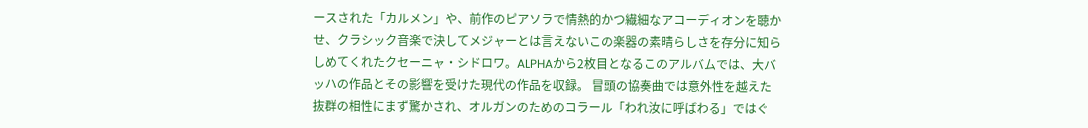ースされた「カルメン」や、前作のピアソラで情熱的かつ繊細なアコーディオンを聴かせ、クラシック音楽で決してメジャーとは言えないこの楽器の素晴らしさを存分に知らしめてくれたクセーニャ・シドロワ。ALPHAから2枚目となるこのアルバムでは、大バッハの作品とその影響を受けた現代の作品を収録。 冒頭の協奏曲では意外性を越えた抜群の相性にまず驚かされ、オルガンのためのコラール「われ汝に呼ばわる」ではぐ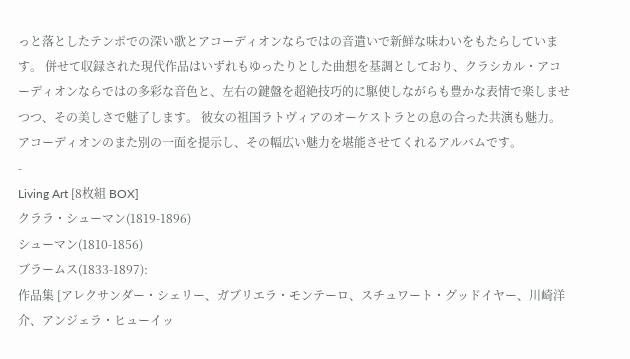っと落としたテンポでの深い歌とアコーディオンならではの音遣いで新鮮な味わいをもたらしています。 併せて収録された現代作品はいずれもゆったりとした曲想を基調としており、クラシカル・アコーディオンならではの多彩な音色と、左右の鍵盤を超絶技巧的に駆使しながらも豊かな表情で楽しませつつ、その美しさで魅了します。 彼女の祖国ラトヴィアのオーケストラとの息の合った共演も魅力。アコーディオンのまた別の一面を提示し、その幅広い魅力を堪能させてくれるアルバムです。
-
Living Art [8枚組 BOX]
クララ・シューマン(1819-1896)
シューマン(1810-1856)
ブラームス(1833-1897):
作品集 [アレクサンダー・シェリー、ガブリエラ・モンテーロ、スチュワート・グッドイヤー、川崎洋介、アンジェラ・ヒューイッ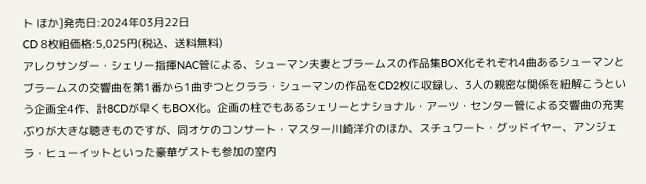ト ほか]発売日:2024年03月22日
CD 8枚組価格:5,025円(税込、送料無料)
アレクサンダー・シェリー指揮NAC管による、シューマン夫妻とブラームスの作品集BOX化それぞれ4曲あるシューマンとブラームスの交響曲を第1番から1曲ずつとクララ・シューマンの作品をCD2枚に収録し、3人の親密な関係を紐解こうという企画全4作、計8CDが早くもBOX化。企画の柱でもあるシェリーとナショナル・アーツ・センター管による交響曲の充実ぶりが大きな聴きものですが、同オケのコンサート・マスター川崎洋介のほか、スチュワート・グッドイヤー、アンジェラ・ヒューイットといった豪華ゲストも参加の室内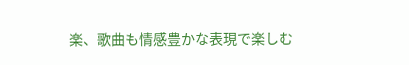楽、歌曲も情感豊かな表現で楽しむ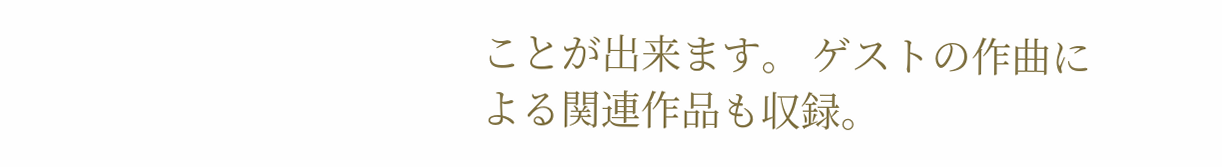ことが出来ます。 ゲストの作曲による関連作品も収録。